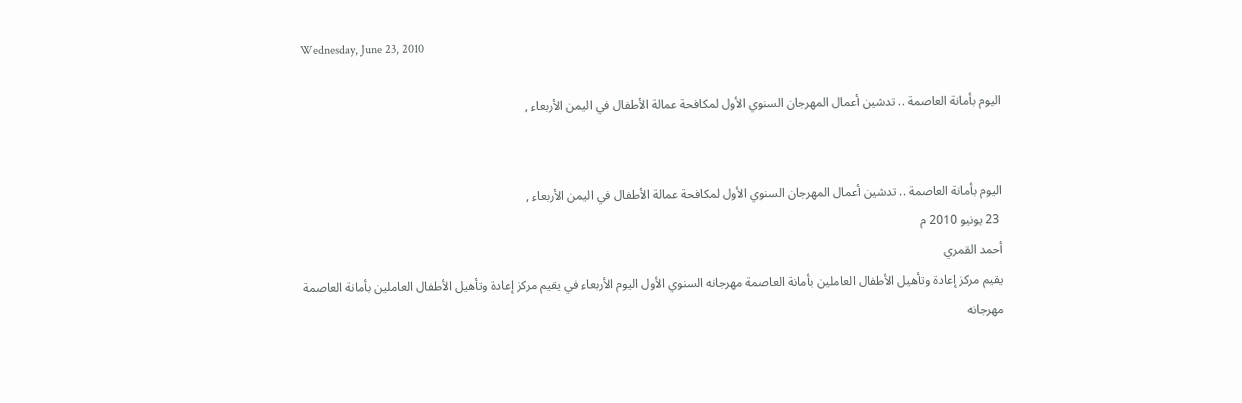Wednesday, June 23, 2010

اليوم بأمانة العاصمة .. تدشين أعمال المهرجان السنوي الأول لمكافحة عمالة الأطفال في اليمن الأربعاء ,


اليوم بأمانة العاصمة .. تدشين أعمال المهرجان السنوي الأول لمكافحة عمالة الأطفال في اليمن الأربعاء ,
 23 يونيو 2010 م
أحمد القمري
يقيم مركز إعادة وتأهيل الأطفال العاملين بأمانة العاصمة مهرجانه السنوي الأول اليوم الأربعاء في يقيم مركز إعادة وتأهيل الأطفال العاملين بأمانة العاصمة مهرجانه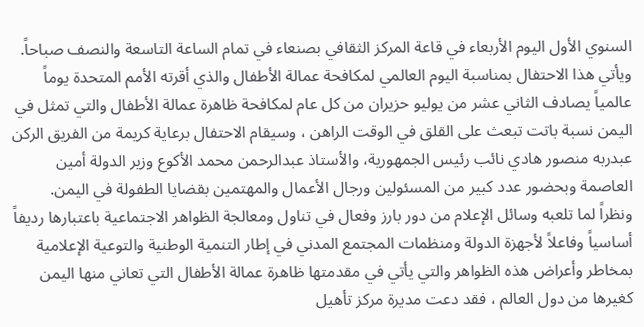السنوي الأول اليوم الأربعاء في قاعة المركز الثقافي بصنعاء في تمام الساعة التاسعة والنصف صباحاً.
ويأتي هذا الاحتفال بمناسبة اليوم العالمي لمكافحة عمالة الأطفال والذي أقرته الأمم المتحدة يوماً عالمياً يصادف الثاني عشر من يوليو حزيران من كل عام لمكافحة ظاهرة عمالة الأطفال والتي تمثل في اليمن نسبة باتت تبعث على القلق في الوقت الراهن ، وسيقام الاحتفال برعاية كريمة من الفريق الركن عبدربه منصور هادي نائب رئيس الجمهورية، والأستاذ عبدالرحمن محمد الأكوع وزير الدولة أمين العاصمة وبحضور عدد كبير من المسئولين ورجال الأعمال والمهتمين بقضايا الطفولة في اليمن.
ونظراً لما تلعبه وسائل الإعلام من دور بارز وفعال في تناول ومعالجة الظواهر الاجتماعية باعتبارها رديفاً أساسياً وفاعلاً لأجهزة الدولة ومنظمات المجتمع المدني في إطار التنمية الوطنية والتوعية الإعلامية بمخاطر وأعراض هذه الظواهر والتي يأتي في مقدمتها ظاهرة عمالة الأطفال التي تعاني منها اليمن كغيرها من دول العالم ، فقد دعت مديرة مركز تأهيل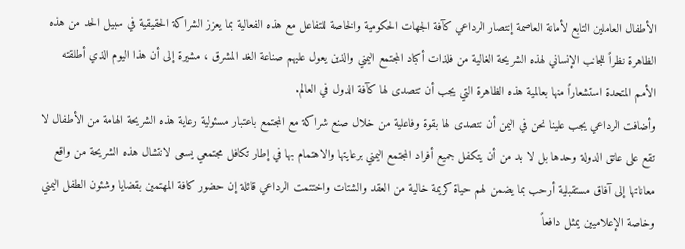الأطفال العاملين التابع لأمانة العاصمة إنتصار الرداعي كآفة الجهات الحكومية والخاصة للتفاعل مع هذه الفعالية بما يعزز الشراكة الحقيقية في سبيل الحد من هذه الظاهرة نظراً للجانب الإنساني لهذه الشريحة الغالية من فلذات أكباد المجتمع اليمني والذين يعول عليهم صناعة الغد المشرق ، مشيرة إلى أن هذا اليوم الذي أطلقته الأمم المتحدة استشعاراً منها بعالمية هذه الظاهرة التي يجب أن تتصدى لها كآفة الدول في العالم.
وأضافت الرداعي يجب علينا نحن في اليمن أن نتصدى لها بقوة وفاعلية من خلال صنع شراكة مع المجتمع باعتبار مسئولية رعاية هذه الشريحة الهامة من الأطفال لا تقع على عاتق الدولة وحدها بل لا بد من أن يتكفل جميع أفراد المجتمع اليمني برعايتها والاهتمام بها في إطار تكافل مجتمعي يسعى لانتشال هذه الشريحة من واقع معاناتها إلى آفاق مستقبلية أرحب بما يضمن لهم حياة كريمة خالية من العقد والشتات واختتمت الرداعي قائلة إن حضور كافة المهتمين بقضايا وشئون الطفل اليمني وخاصة الإعلاميين يمثل دافعاً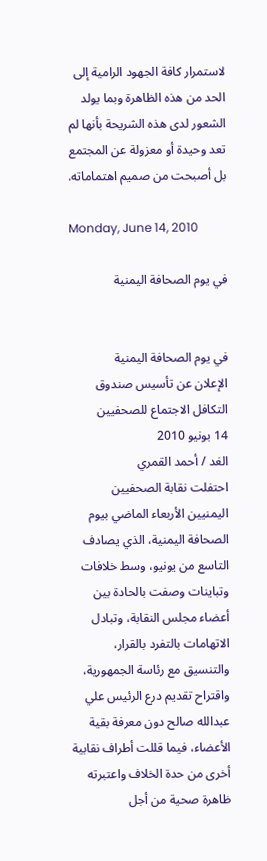لاستمرار كافة الجهود الرامية إلى الحد من هذه الظاهرة وبما يولد الشعور لدى هذه الشريحة بأنها لم تعد وحيدة أو معزولة عن المجتمع بل أصبحت من صميم اهتماماته.

Monday, June 14, 2010

في يوم الصحافة اليمنية


في يوم الصحافة اليمنية
الإعلان عن تأسيس صندوق التكافل الاجتماع للصحفيين
14 بونيو 2010
الغد / أحمد القمري
احتفلت نقابة الصحفيين اليمنيين الأربعاء الماضي بيوم الصحافة اليمنية، الذي يصادف التاسع من يونيو، وسط خلافات وتباينات وصفت بالحادة بين أعضاء مجلس النقابة، وتبادل الاتهامات بالتفرد بالقرار، والتنسيق مع رئاسة الجمهورية، واقتراح تقديم درع الرئيس علي عبدالله صالح دون معرفة بقية الأعضاء، فيما قللت أطراف نقابية أخرى من حدة الخلاف واعتبرته ظاهرة صحية من أجل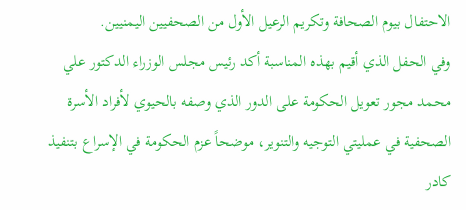الاحتفال بيوم الصحافة وتكريم الرعيل الأول من الصحفيين اليمنيين.
وفي الحفل الذي أقيم بهذه المناسبة أكد رئيس مجلس الوزراء الدكتور علي محمد مجور تعويل الحكومة على الدور الذي وصفه بالحيوي لأفراد الأسرة الصحفية في عمليتي التوجيه والتنوير، موضحاً عزم الحكومة في الإسراع بتنفيذ كادر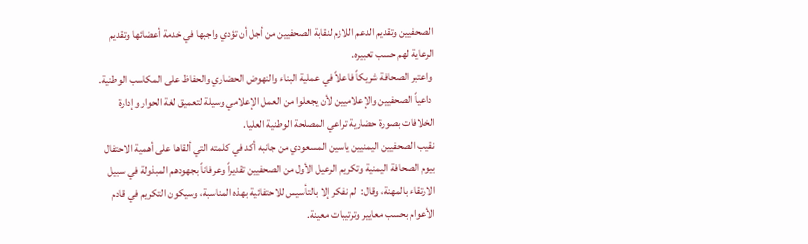الصحفيين وتقديم الدعم اللازم لنقابة الصحفيين من أجل أن تؤدي واجبها في خدمة أعضائها وتقديم الرعاية لهم حسب تعبيره.
 واعتبر الصحافة شريكاً فاعلاً في عملية البناء والنهوض الحضاري والحفاظ على المكاسب الوطنية.
 داعياً الصحفيين والإعلاميين لأن يجعلوا من العمل الإعلامي وسيلة لتعميق لغة الحوار وإدارة الخلافات بصورة حضارية تراعي المصلحة الوطنية العليا.
نقيب الصحفيين اليمنيين ياسين المسعودي من جانبه أكد في كلمته التي ألقاها على أهمية الاحتفال بيوم الصحافة اليمنية وتكريم الرعيل الأول من الصحفيين تقديراً وعرفاناً بجهودهم المبذولة في سبيل الارتقاء بالمهنة، وقال:  لم نفكر إلا بالتأسيس للاحتفائية بهذه المناسبة، وسيكون التكريم في قادم الأعوام بحسب معايير وترتيبات معينة.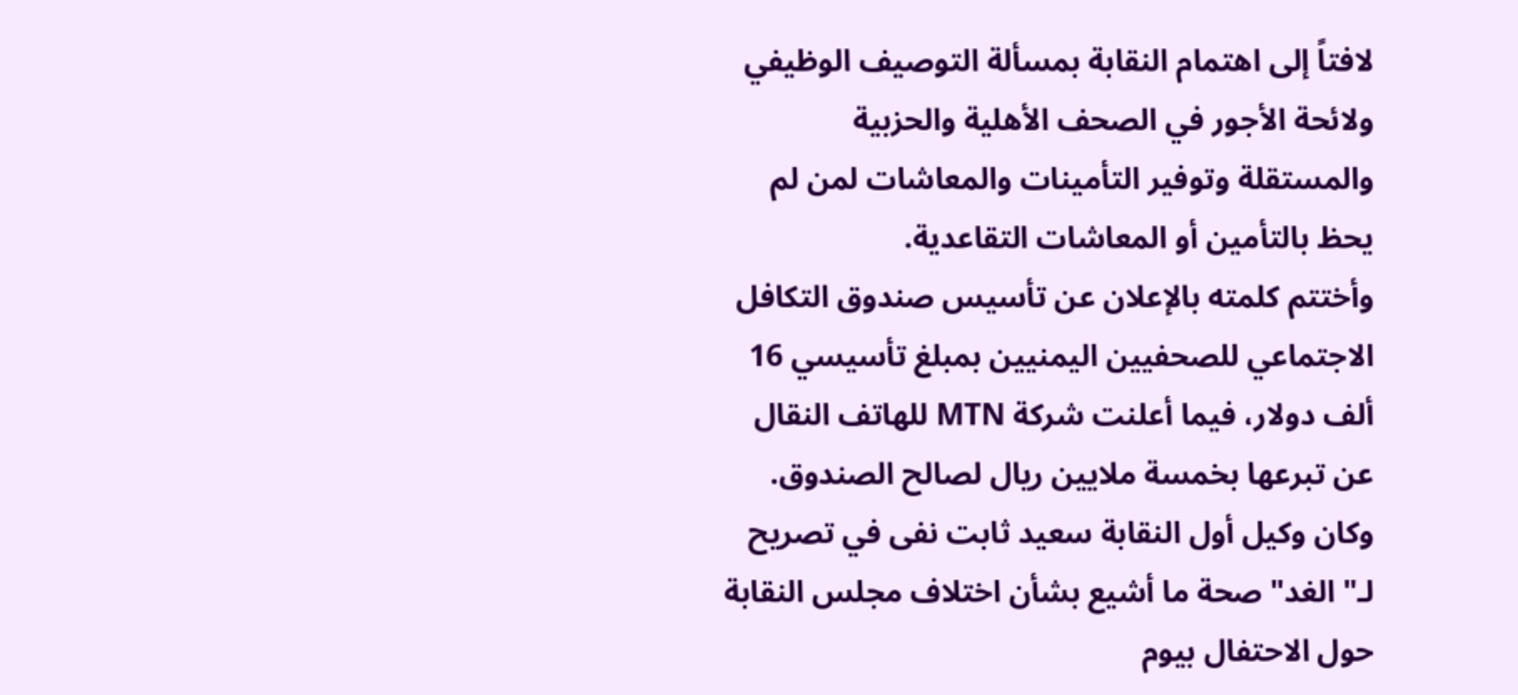لافتاً إلى اهتمام النقابة بمسألة التوصيف الوظيفي ولائحة الأجور في الصحف الأهلية والحزبية والمستقلة وتوفير التأمينات والمعاشات لمن لم يحظ بالتأمين أو المعاشات التقاعدية.
وأختتم كلمته بالإعلان عن تأسيس صندوق التكافل الاجتماعي للصحفيين اليمنيين بمبلغ تأسيسي 16 ألف دولار، فيما أعلنت شركة MTN للهاتف النقال عن تبرعها بخمسة ملايين ريال لصالح الصندوق.
وكان وكيل أول النقابة سعيد ثابت نفى في تصريح لـ" الغد" صحة ما أشيع بشأن اختلاف مجلس النقابة حول الاحتفال بيوم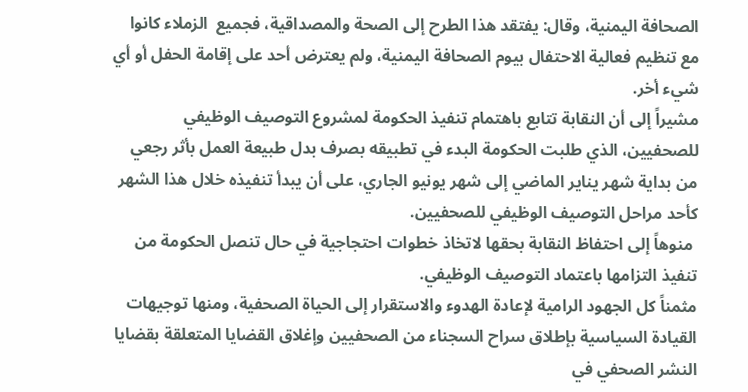الصحافة اليمنية، وقال: يفتقد هذا الطرح إلى الصحة والمصداقية، فجميع  الزملاء كانوا مع تنظيم فعالية الاحتفال بيوم الصحافة اليمنية، ولم يعترض أحد على إقامة الحفل أو أي شيء أخر.
مشيراً إلى أن النقابة تتابع باهتمام تنفيذ الحكومة لمشروع التوصيف الوظيفي للصحفيين، الذي طلبت الحكومة البدء في تطبيقه بصرف بدل طبيعة العمل بأثر رجعي من بداية شهر يناير الماضي إلى شهر يونيو الجاري، على أن يبدأ تنفيذه خلال هذا الشهر كأحد مراحل التوصيف الوظيفي للصحفيين.
 منوهاً إلى احتفاظ النقابة بحقها لاتخاذ خطوات احتجاجية في حال تنصل الحكومة من تنفيذ التزامها باعتماد التوصيف الوظيفي.
مثمناً كل الجهود الرامية لإعادة الهدوء والاستقرار إلى الحياة الصحفية، ومنها توجيهات القيادة السياسية بإطلاق سراح السجناء من الصحفيين وإغلاق القضايا المتعلقة بقضايا النشر الصحفي في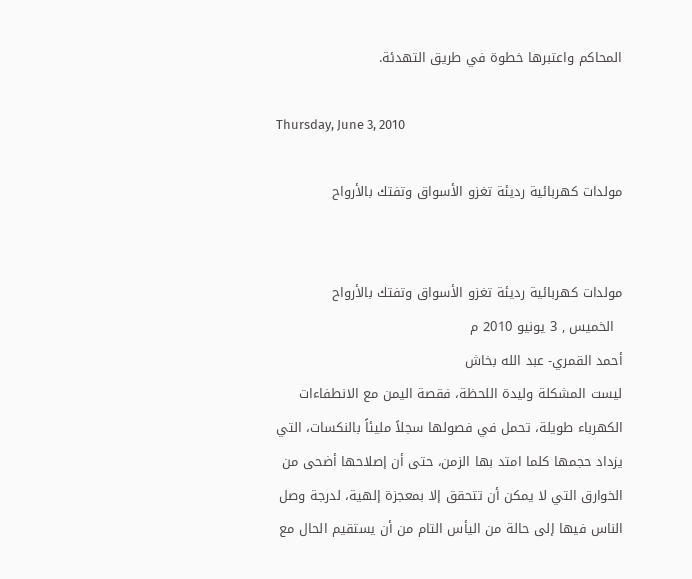المحاكم واعتبرها خطوة في طريق التهدئة.

Thursday, June 3, 2010

مولدات كهربائية رديئة تغزو الأسواق وتفتك بالأرواح


مولدات كهربائية رديئة تغزو الأسواق وتفتك بالأرواح
  الخميس , 3 يونيو 2010 م
أحمد القمري- عبد الله بخاش
ليست المشكلة وليدة اللحظة، فقصة اليمن مع الانطفاءات الكهرباء طويلة، تحمل في فصولها سجلاً مليئاً بالنكسات، التي يزداد حجمها كلما امتد بها الزمن، حتى أن إصلاحها أضحى من الخوارق التي لا يمكن أن تتحقق إلا بمعجزة إلهية، لدرجة وصل الناس فيها إلى حالة من اليأس التام من أن يستقيم الحال مع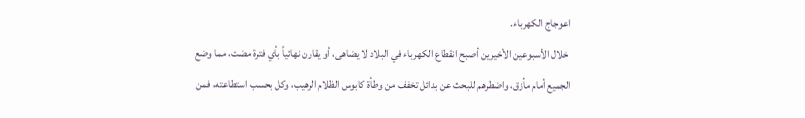اعوجاج الكهرباء.
 خلال الأسبوعين الأخيرين أصبح انقطاع الكهرباء في البلاد لا يضاهى، أو يقارن نهائياً بأي فترة مضت، مما وضع الجميع أمام مأزق، واضطرهم للبحث عن بدائل تخفف من وطأة كابوس الظلام الرهيب، وكل بحسب استطاعته، فمن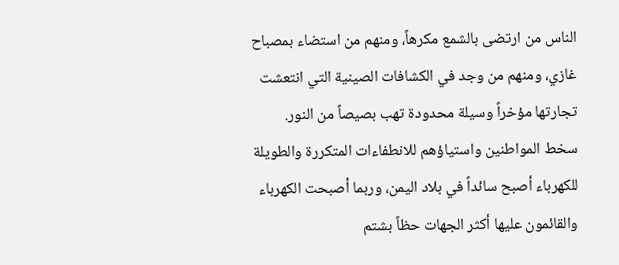الناس من ارتضى بالشمع مكرهاً، ومنهم من استضاء بمصباح غازي، ومنهم من وجد في الكشافات الصينية التي انتعشت تجارتها مؤخراً وسيلة محدودة تهب بصيصاً من النور.
سخط المواطنين واستياؤهم للانطفاءات المتكررة والطويلة للكهرباء أصبح سائداً في بلاد اليمن، وربما أصبحت الكهرباء والقائمون عليها أكثر الجهات حظاً بشتم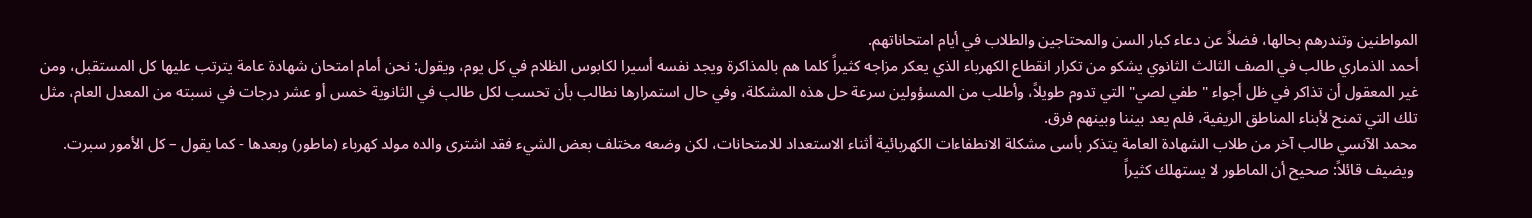المواطنين وتندرهم بحالها، فضلاً عن دعاء كبار السن والمحتاجين والطلاب في أيام امتحاناتهم.
أحمد الذماري طالب في الصف الثالث الثانوي يشكو من تكرار انقطاع الكهرباء الذي يعكر مزاجه كثيراً كلما هم بالمذاكرة ويجد نفسه أسيرا لكابوس الظلام في كل يوم، ويقول: نحن أمام امتحان شهادة عامة يترتب عليها كل المستقبل، ومن غير المعقول أن تذاكر في ظل أجواء " طفي لصي" التي تدوم طويلاً، وأطلب من المسؤولين سرعة حل هذه المشكلة، وفي حال استمرارها نطالب بأن تحسب لكل طالب في الثانوية خمس أو عشر درجات في نسبته من المعدل العام، مثل تلك التي تمنح لأبناء المناطق الريفية، فلم يعد بيننا وبينهم فرق.
محمد الآنسي طالب آخر من طلاب الشهادة العامة يتذكر بأسى مشكلة الانطفاءات الكهربائية أثناء الاستعداد للامتحانات، لكن وضعه مختلف بعض الشيء فقد اشترى والده مولد كهرباء (ماطور) وبعدها - كما يقول – كل الأمور سبرت.
 ويضيف قائلاً: صحيح أن الماطور لا يستهلك كثيراً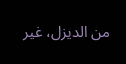من الديزل، غير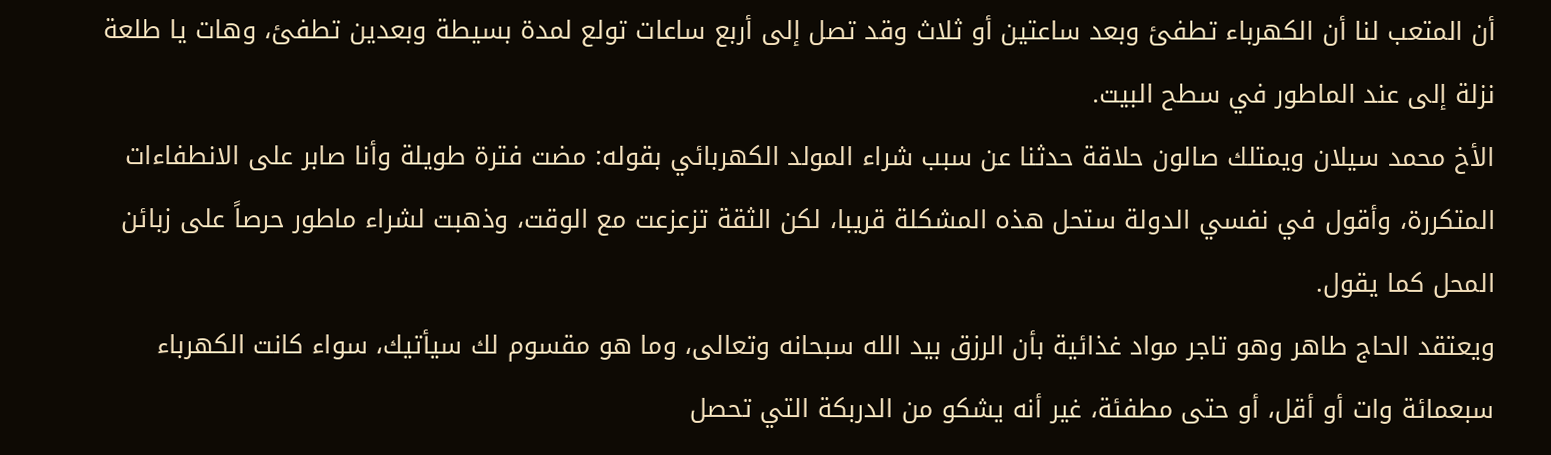أن المتعب لنا أن الكهرباء تطفئ وبعد ساعتين أو ثلاث وقد تصل إلى أربع ساعات تولع لمدة بسيطة وبعدين تطفئ، وهات يا طلعة نزلة إلى عند الماطور في سطح البيت.
الأخ محمد سيلان ويمتلك صالون حلاقة حدثنا عن سبب شراء المولد الكهربائي بقوله: مضت فترة طويلة وأنا صابر على الانطفاءات المتكررة، وأقول في نفسي الدولة ستحل هذه المشكلة قريبا، لكن الثقة تزعزعت مع الوقت، وذهبت لشراء ماطور حرصاً على زبائن المحل كما يقول.
ويعتقد الحاج طاهر وهو تاجر مواد غذائية بأن الرزق بيد الله سبحانه وتعالى، وما هو مقسوم لك سيأتيك، سواء كانت الكهرباء سبعمائة وات أو أقل، أو حتى مطفئة، غير أنه يشكو من الدربكة التي تحصل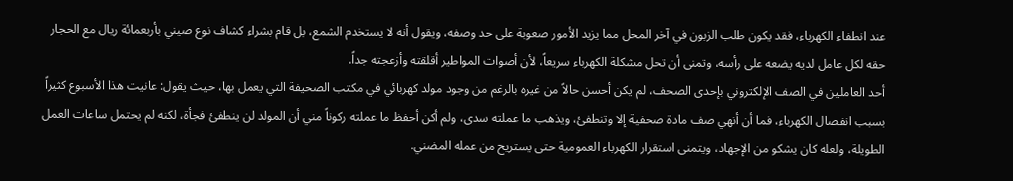عند انطفاء الكهرباء، فقد يكون طلب الزبون في آخر المحل مما يزيد الأمور صعوبة على حد وصفه، ويقول أنه لا يستخدم الشمع، بل قام بشراء كشاف نوع صيني بأربعمائة ريال مع الحجار حقه لكل عامل لديه يضعه على رأسه، وتمنى أن تحل مشكلة الكهرباء سريعاً، لأن أصوات المواطير أقلقته وأزعجته جداً.
أحد العاملين في الصف الإلكتروني بإحدى الصحف، لم يكن أحسن حالاً من غيره بالرغم من وجود مولد كهربائي في مكتب الصحيفة التي يعمل بها، حيث يقول: عانيت هذا الأسبوع كثيراً بسبب انفصال الكهرباء، فما أن أنهي صف مادة صحفية إلا وتنطفئ، ويذهب ما عملته سدى، ولم أكن أحفظ ما عملته ركوناً مني أن المولد لن ينطفئ فجأة، لكنه لم يحتمل ساعات العمل الطويلة، ولعله كان يشكو من الإجهاد، ويتمنى استقرار الكهرباء العمومية حتى يستريح من عمله المضني.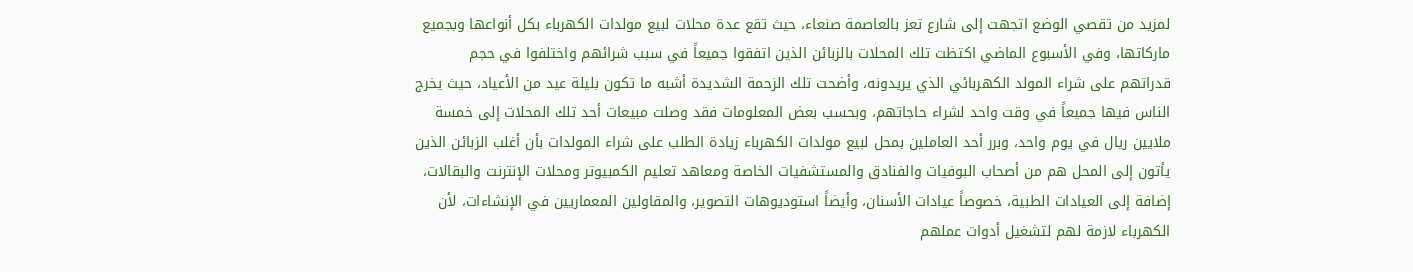لمزيد من تقصي الوضع اتجهت إلى شارع تعز بالعاصمة صنعاء، حيث تقع عدة محلات لبيع مولدات الكهرباء بكل أنواعها وبجميع ماركاتها، وفي الأسبوع الماضي اكتظت تلك المحلات بالزبائن الذين اتفقوا جميعاً في سبب شرائهم واختلفوا في حجم قدراتهم على شراء المولد الكهربائي الذي يريدونه، وأضحت تلك الزحمة الشديدة أشبه ما تكون بليلة عيد من الأعياد، حيث يخرج الناس فيها جميعاً في وقت واحد لشراء حاجاتهم، وبحسب بعض المعلومات فقد وصلت مبيعات أحد تلك المحلات إلى خمسة ملايين ريال في يوم واحد، وبرر أحد العاملين بمحل لبيع مولدات الكهرباء زيادة الطلب على شراء المولدات بأن أغلب الزبائن الذين يأتون إلى المحل هم من أصحاب البوفيات والفنادق والمستشفيات الخاصة ومعاهد تعليم الكمبيوتر ومحلات الإنترنت والبقالات، إضافة إلى العيادات الطبية، خصوصاً عيادات الأسنان، وأيضاً استوديوهات التصوير، والمقاولين المعماريين في الإنشاءات، لأن الكهرباء لازمة لهم لتشغيل أدوات عملهم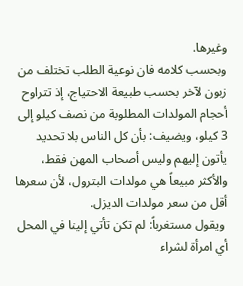وغيرها.
وبحسب كلامه فان نوعية الطلب تختلف من زبون لآخر بحسب طبيعة الاحتياج، إذ تتراوح أحجام المولدات المطلوبة من نصف كيلو إلى 3 كيلو، ويضيف: بأن كل الناس بلا تحديد يأتون إليهم وليس أصحاب المهن فقط، والأكثر مبيعاً هي مولدات البترول، لأن سعرها أقل من سعر مولدات الديزل.
 ويقول مستغرباً: لم تكن تأتي إلينا في المحل أي امرأة لشراء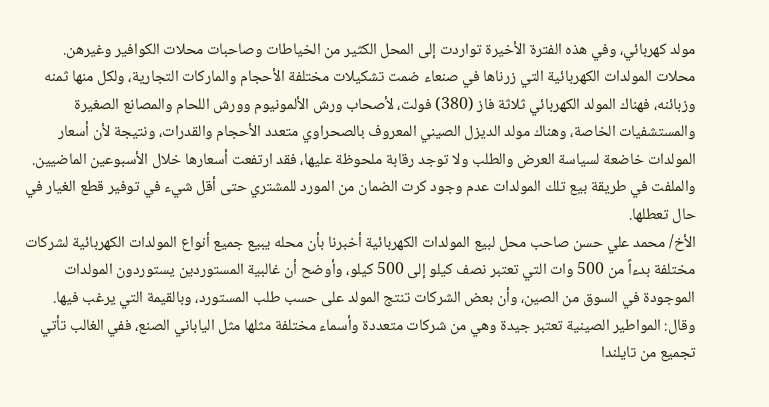مولد كهربائي، وفي هذه الفترة الأخيرة تواردت إلى المحل الكثير من الخياطات وصاحبات محلات الكوافير وغيرهن.
محلات المولدات الكهربائية التي زرناها في صنعاء ضمت تشكيلات مختلفة الأحجام والماركات التجارية، ولكل منها ثمنه وزبائنه، فهناك المولد الكهربائي ثلاثة فاز (380) فولت، لأصحاب ورش الألمونيوم وورش اللحام والمصانع الصغيرة والمستشفيات الخاصة، وهناك مولد الديزل الصيني المعروف بالصحراوي متعدد الأحجام والقدرات، ونتيجة لأن أسعار المولدات خاضعة لسياسة العرض والطلب ولا توجد رقابة ملحوظة عليها، فقد ارتفعت أسعارها خلال الأسبوعين الماضيين.
والملفت في طريقة بيع تلك المولدات عدم وجود كرت الضمان من المورد للمشتري حتى أقل شيء في توفير قطع الغيار في حال تعطلها.
الأخ/ محمد علي حسن صاحب محل لبيع المولدات الكهربائية أخبرنا بأن محله يبيع جميع أنواع المولدات الكهربائية لشركات مختلفة بدءاً من 500 وات التي تعتبر نصف كيلو إلى 500 كيلو، وأوضح أن غالبية المستوردين يستوردون المولدات الموجودة في السوق من الصين، وأن بعض الشركات تنتج المولد على حسب طلب المستورد، وبالقيمة التي يرغب فيها.
وقال: المواطير الصينية تعتبر جيدة وهي من شركات متعددة وأسماء مختلفة مثلها مثل الياباني الصنع، ففي الغالب تأتي تجميع من تايلندا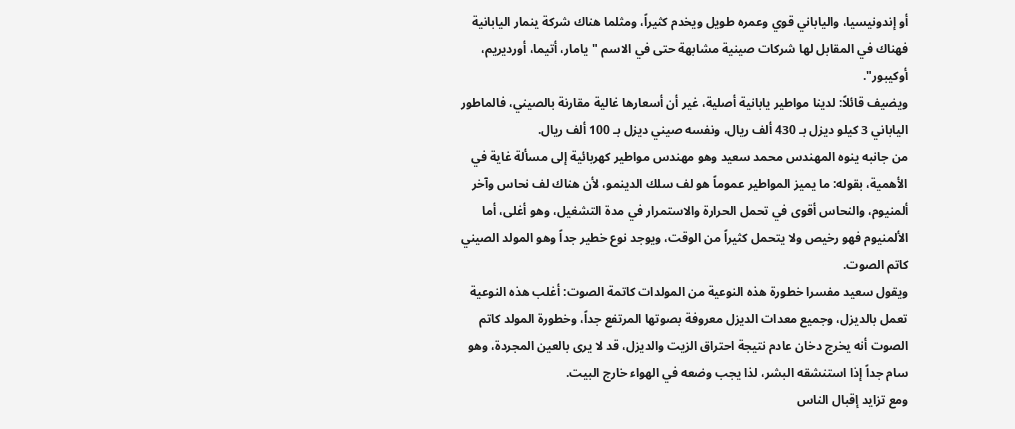أو إندونيسيا، والياباني قوي وعمره طويل ويخدم كثيراً، ومثلما هناك شركة ينمار اليابانية فهناك في المقابل لها شركات صينية مشابهة حتى في الاسم "يامار، أتيما، أورديريم، أوكيبور".
ويضيف قائلاً: لدينا مواطير يابانية أصلية، غير أن أسعارها غالية مقارنة بالصيني، فالماطور الياباني 3 كيلو ديزل بـ 430 ألف ريال، ونفسه صيني ديزل بـ 100 ألف ريال.
من جانبه ينوه المهندس محمد سعيد وهو مهندس مواطير كهربائية إلى مسألة غاية في الأهمية، بقوله: ما يميز المواطير عموماً هو لف سلك الدينمو، لأن هناك لف نحاس وآخر ألمنيوم، والنحاس أقوى في تحمل الحرارة والاستمرار في مدة التشغيل، وهو أغلى، أما الألمنيوم فهو رخيص ولا يتحمل كثيراً من الوقت، ويوجد نوع خطير جداً وهو المولد الصيني كاتم الصوت.
ويقول سعيد مفسرا خطورة هذه النوعية من المولدات كاتمة الصوت: أغلب هذه النوعية تعمل بالديزل، وجميع معدات الديزل معروفة بصوتها المرتفع جداً، وخطورة المولد كاتم الصوت أنه يخرج دخان عادم نتيجة احتراق الزيت والديزل، قد لا يرى بالعين المجردة، وهو سام جداً إذا استنشقه البشر، لذا يجب وضعه في الهواء خارج البيت.
ومع تزايد إقبال الناس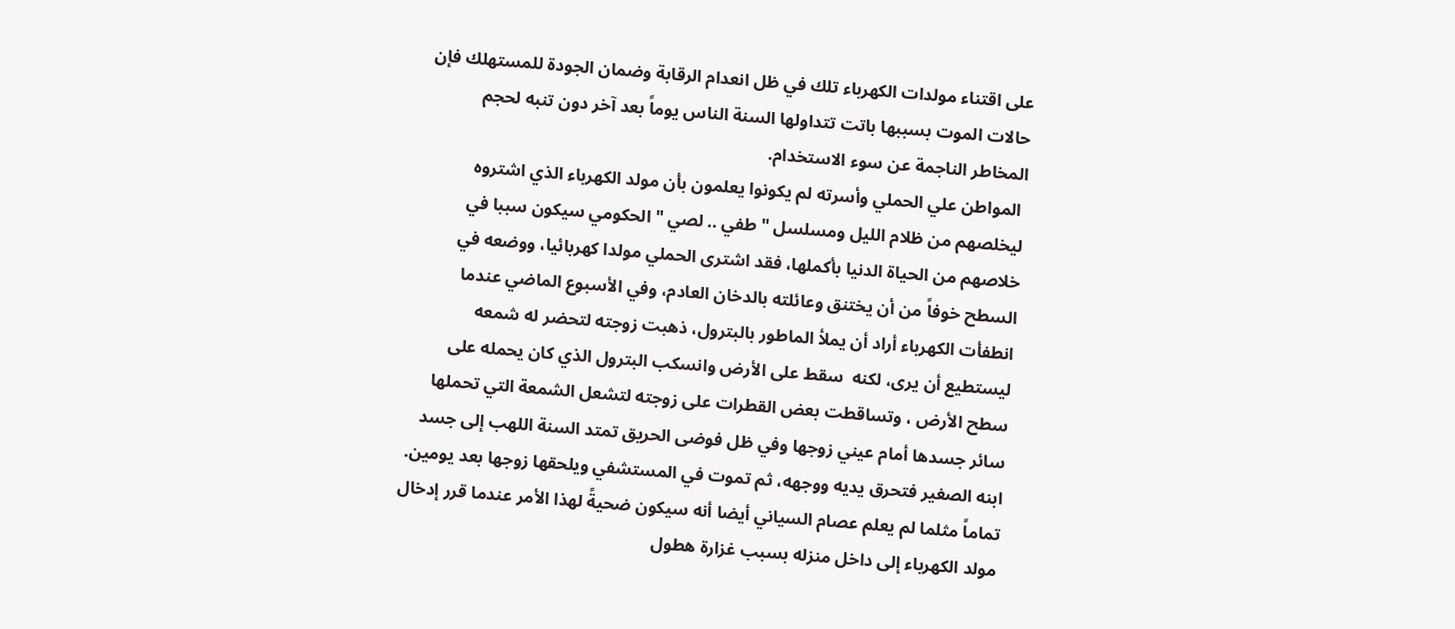على اقتناء مولدات الكهرباء تلك في ظل انعدام الرقابة وضمان الجودة للمستهلك فإن حالات الموت بسببها باتت تتداولها السنة الناس يوماً بعد آخر دون تنبه لحجم المخاطر الناجمة عن سوء الاستخدام.
 المواطن علي الحملي وأسرته لم يكونوا يعلمون بأن مولد الكهرباء الذي اشتروه ليخلصهم من ظلام الليل ومسلسل " طفي .. لصي " الحكومي سيكون سببا في خلاصهم من الحياة الدنيا بأكملها، فقد اشترى الحملي مولدا كهربائيا، ووضعه في السطح خوفاً من أن يختنق وعائلته بالدخان العادم، وفي الأسبوع الماضي عندما انطفأت الكهرباء أراد أن يملأ الماطور بالبترول، ذهبت زوجته لتحضر له شمعه ليستطيع أن يرى، لكنه  سقط على الأرض وانسكب البترول الذي كان يحمله على سطح الأرض ، وتساقطت بعض القطرات على زوجته لتشعل الشمعة التي تحملها سائر جسدها أمام عيني زوجها وفي ظل فوضى الحريق تمتد السنة اللهب إلى جسد ابنه الصغير فتحرق يديه ووجهه، ثم تموت في المستشفي ويلحقها زوجها بعد يومين.
تماماً مثلما لم يعلم عصام السياني أيضا أنه سيكون ضحيةً لهذا الأمر عندما قرر إدخال مولد الكهرباء إلى داخل منزله بسبب غزارة هطول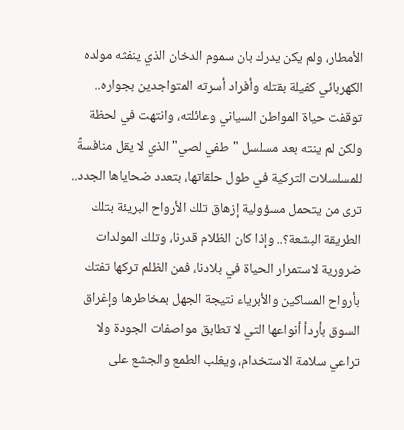الأمطار، ولم يكن يدرك بان سموم الدخان الذي ينفثه مولده الكهربائي كفيلة بقتله وأفراد أسرته المتواجدين بجواره.. توقفت حياة المواطن السياني وعائلته، وانتهت في لحظة ولكن لم ينته بعد مسلسل "طفي لصي" الذي لا يقل منافسةً للمسلسلات التركية في طول حلقاتها، بتعدد ضحاياها الجدد..
ترى من يتحمل مسؤولية إزهاق تلك الأرواح البريئة بتلك الطريقة البشعة؟.. وإذا كان الظلام قدرنا، وتلك المولدات ضرورية لاستمرار الحياة في بلادنا، فمن الظلم تركها تفتك بأرواح المساكين والأبرياء نتيجة الجهل بمخاطرها وإغراق السوق بأردأ أنواعها التي لا تطابق مواصفات الجودة ولا تراعي سلامة الاستخدام، ويغلب الطمع والجشع على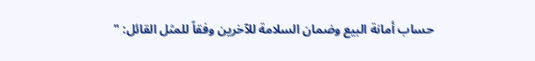حساب أمانة البيع وضمان السلامة للآخرين وفقاً للمثل القائل: "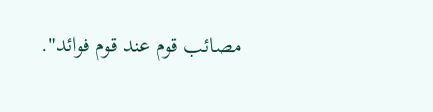مصائب قوم عند قوم فوائد".